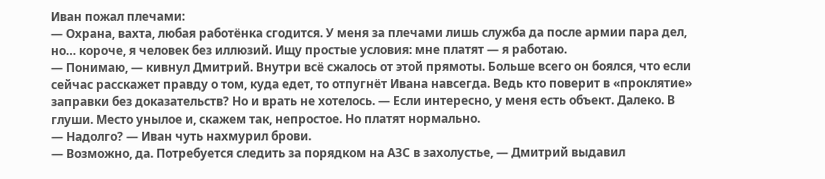Иван пожал плечами:
— Охрана, вахта, любая работёнка сгодится. У меня за плечами лишь служба да после армии пара дел, но… короче, я человек без иллюзий. Ищу простые условия: мне платят — я работаю.
— Понимаю, — кивнул Дмитрий. Внутри всё сжалось от этой прямоты. Больше всего он боялся, что если сейчас расскажет правду о том, куда едет, то отпугнёт Ивана навсегда. Ведь кто поверит в «проклятие» заправки без доказательств? Но и врать не хотелось. — Если интересно, у меня есть объект. Далеко. В глуши. Место унылое и, скажем так, непростое. Но платят нормально.
— Надолго? — Иван чуть нахмурил брови.
— Возможно, да. Потребуется следить за порядком на АЗС в захолустье, — Дмитрий выдавил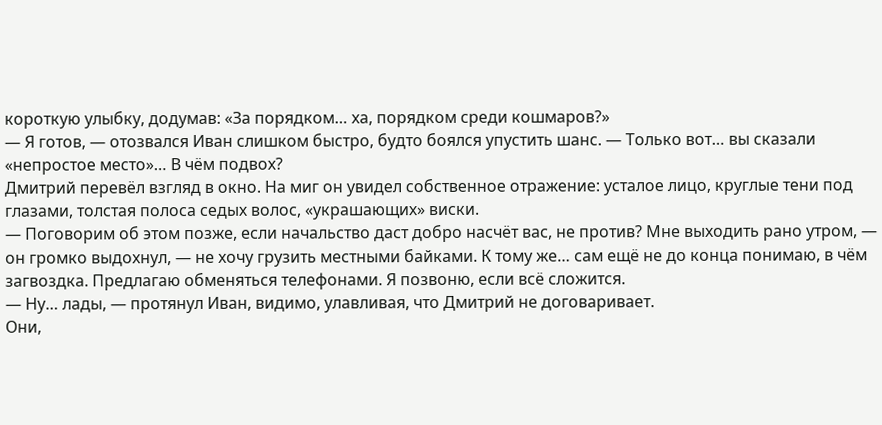короткую улыбку, додумав: «За порядком… ха, порядком среди кошмаров?»
— Я готов, — отозвался Иван слишком быстро, будто боялся упустить шанс. — Только вот… вы сказали «непростое место»… В чём подвох?
Дмитрий перевёл взгляд в окно. На миг он увидел собственное отражение: усталое лицо, круглые тени под глазами, толстая полоса седых волос, «украшающих» виски.
— Поговорим об этом позже, если начальство даст добро насчёт вас, не против? Мне выходить рано утром, — он громко выдохнул, — не хочу грузить местными байками. К тому же… сам ещё не до конца понимаю, в чём загвоздка. Предлагаю обменяться телефонами. Я позвоню, если всё сложится.
— Ну… лады, — протянул Иван, видимо, улавливая, что Дмитрий не договаривает.
Они,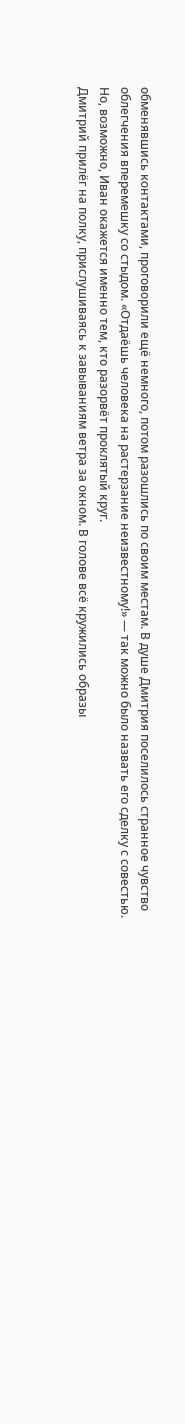обменявшись контактами, проговорили ещё немного, потом разошлись по своим местам. В душе Дмитрия поселилось странное чувство облегчения вперемешку со стыдом. «Отдаёшь человека на растерзание неизвестному!» — так можно было назвать его сделку с совестью. Но, возможно, Иван окажется именно тем, кто разорвёт проклятый круг.
Дмитрий прилёг на полку, прислушиваясь к завываниям ветра за окном. В голове всё кружились образы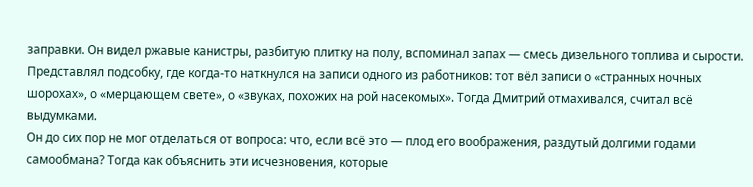заправки. Он видел ржавые канистры, разбитую плитку на полу, вспоминал запах — смесь дизельного топлива и сырости. Представлял подсобку, где когда-то наткнулся на записи одного из работников: тот вёл записи о «странных ночных шорохах», о «мерцающем свете», о «звуках, похожих на рой насекомых». Тогда Дмитрий отмахивался, считал всё выдумками.
Он до сих пор не мог отделаться от вопроса: что, если всё это — плод его воображения, раздутый долгими годами самообмана? Тогда как объяснить эти исчезновения, которые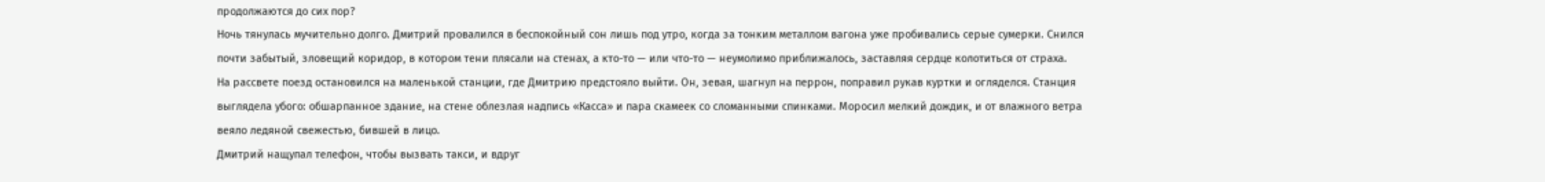продолжаются до сих пор?
Ночь тянулась мучительно долго. Дмитрий провалился в беспокойный сон лишь под утро, когда за тонким металлом вагона уже пробивались серые сумерки. Снился почти забытый, зловещий коридор, в котором тени плясали на стенах, а кто-то — или что-то — неумолимо приближалось, заставляя сердце колотиться от страха.
На рассвете поезд остановился на маленькой станции, где Дмитрию предстояло выйти. Он, зевая, шагнул на перрон, поправил рукав куртки и огляделся. Станция выглядела убого: обшарпанное здание, на стене облезлая надпись «Касса» и пара скамеек со сломанными спинками. Моросил мелкий дождик, и от влажного ветра веяло ледяной свежестью, бившей в лицо.
Дмитрий нащупал телефон, чтобы вызвать такси, и вдруг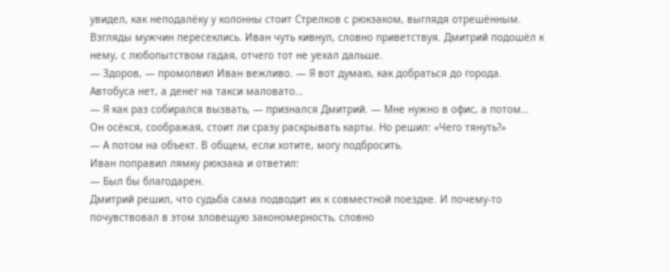увидел, как неподалёку у колонны стоит Стрелков с рюкзаком, выглядя отрешённым. Взгляды мужчин пересеклись. Иван чуть кивнул, словно приветствуя. Дмитрий подошёл к нему, с любопытством гадая, отчего тот не уехал дальше.
— Здоров, — промолвил Иван вежливо. — Я вот думаю, как добраться до города. Автобуса нет, а денег на такси маловато…
— Я как раз собирался вызвать, — признался Дмитрий. — Мне нужно в офис, а потом…
Он осёкся, соображая, стоит ли сразу раскрывать карты. Но решил: «Чего тянуть?»
— А потом на объект. В общем, если хотите, могу подбросить.
Иван поправил лямку рюкзака и ответил:
— Был бы благодарен.
Дмитрий решил, что судьба сама подводит их к совместной поездке. И почему-то почувствовал в этом зловещую закономерность, словно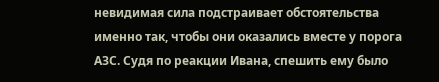невидимая сила подстраивает обстоятельства именно так, чтобы они оказались вместе у порога АЗС. Судя по реакции Ивана, спешить ему было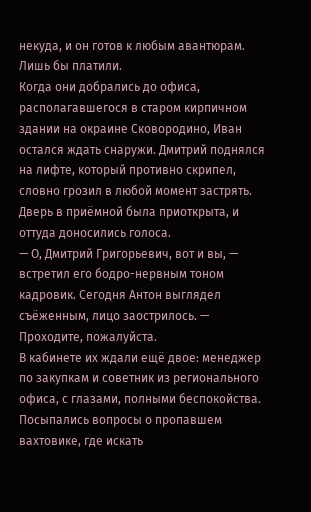некуда, и он готов к любым авантюрам. Лишь бы платили.
Когда они добрались до офиса, располагавшегося в старом кирпичном здании на окраине Сковородино, Иван остался ждать снаружи. Дмитрий поднялся на лифте, который противно скрипел, словно грозил в любой момент застрять. Дверь в приёмной была приоткрыта, и оттуда доносились голоса.
— О, Дмитрий Григорьевич, вот и вы, — встретил его бодро-нервным тоном кадровик. Сегодня Антон выглядел съёженным, лицо заострилось. — Проходите, пожалуйста.
В кабинете их ждали ещё двое: менеджер по закупкам и советник из регионального офиса, с глазами, полными беспокойства. Посыпались вопросы о пропавшем вахтовике, где искать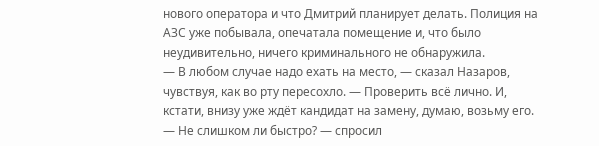нового оператора и что Дмитрий планирует делать. Полиция на АЗС уже побывала, опечатала помещение и, что было неудивительно, ничего криминального не обнаружила.
— В любом случае надо ехать на место, — сказал Назаров, чувствуя, как во рту пересохло. — Проверить всё лично. И, кстати, внизу уже ждёт кандидат на замену, думаю, возьму его.
— Не слишком ли быстро? — спросил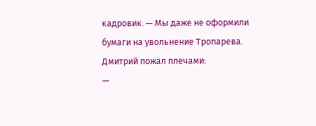кадровик. — Мы даже не оформили бумаги на увольнение Тропарева.
Дмитрий пожал плечами:
—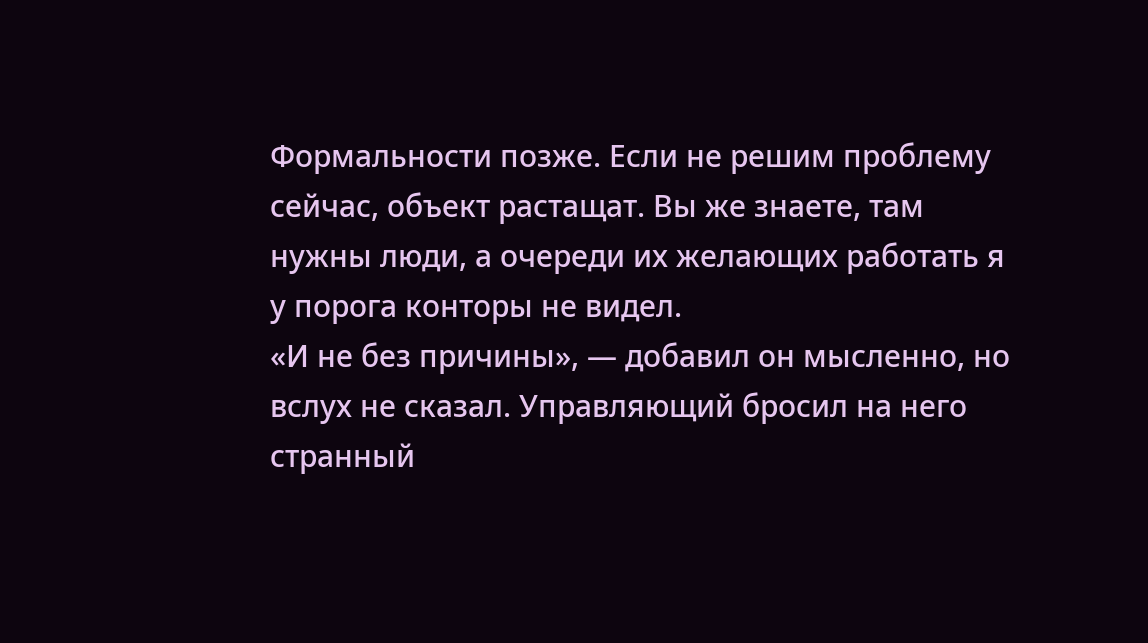Формальности позже. Если не решим проблему сейчас, объект растащат. Вы же знаете, там нужны люди, а очереди их желающих работать я у порога конторы не видел.
«И не без причины», — добавил он мысленно, но вслух не сказал. Управляющий бросил на него странный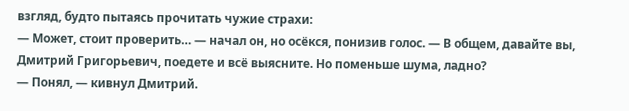взгляд, будто пытаясь прочитать чужие страхи:
— Может, стоит проверить… — начал он, но осёкся, понизив голос. — В общем, давайте вы, Дмитрий Григорьевич, поедете и всё выясните. Но поменьше шума, ладно?
— Понял, — кивнул Дмитрий.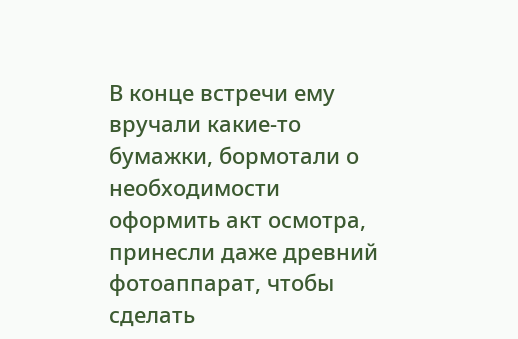В конце встречи ему вручали какие-то бумажки, бормотали о необходимости оформить акт осмотра, принесли даже древний фотоаппарат, чтобы сделать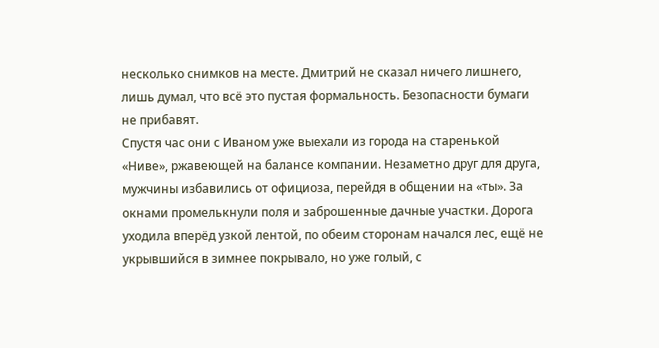несколько снимков на месте. Дмитрий не сказал ничего лишнего, лишь думал, что всё это пустая формальность. Безопасности бумаги не прибавят.
Спустя час они с Иваном уже выехали из города на старенькой «Ниве», ржавеющей на балансе компании. Незаметно друг для друга, мужчины избавились от официоза, перейдя в общении на «ты». За окнами промелькнули поля и заброшенные дачные участки. Дорога уходила вперёд узкой лентой, по обеим сторонам начался лес, ещё не укрывшийся в зимнее покрывало, но уже голый, с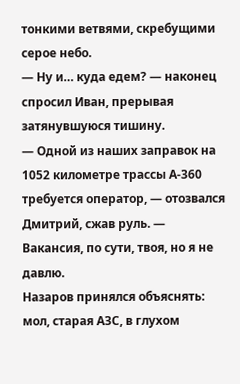тонкими ветвями, скребущими серое небо.
— Ну и… куда едем? — наконец спросил Иван, прерывая затянувшуюся тишину.
— Одной из наших заправок на 1052 километре трассы А-360 требуется оператор, — отозвался Дмитрий, сжав руль. — Вакансия, по сути, твоя, но я не давлю.
Назаров принялся объяснять: мол, старая АЗС, в глухом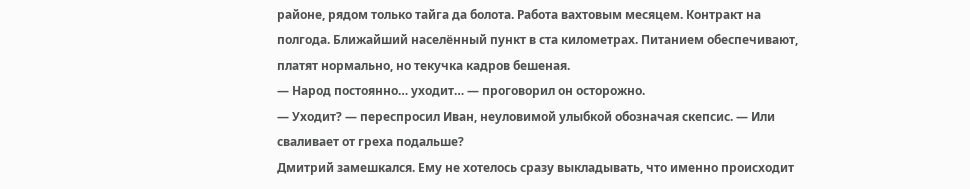районе, рядом только тайга да болота. Работа вахтовым месяцем. Контракт на полгода. Ближайший населённый пункт в ста километрах. Питанием обеспечивают, платят нормально, но текучка кадров бешеная.
— Народ постоянно… уходит… — проговорил он осторожно.
— Уходит? — переспросил Иван, неуловимой улыбкой обозначая скепсис. — Или сваливает от греха подальше?
Дмитрий замешкался. Ему не хотелось сразу выкладывать, что именно происходит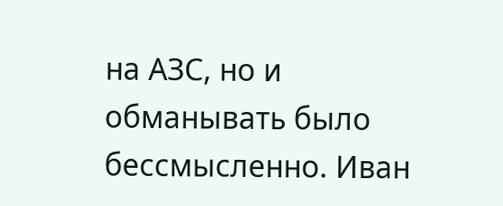на АЗС, но и обманывать было бессмысленно. Иван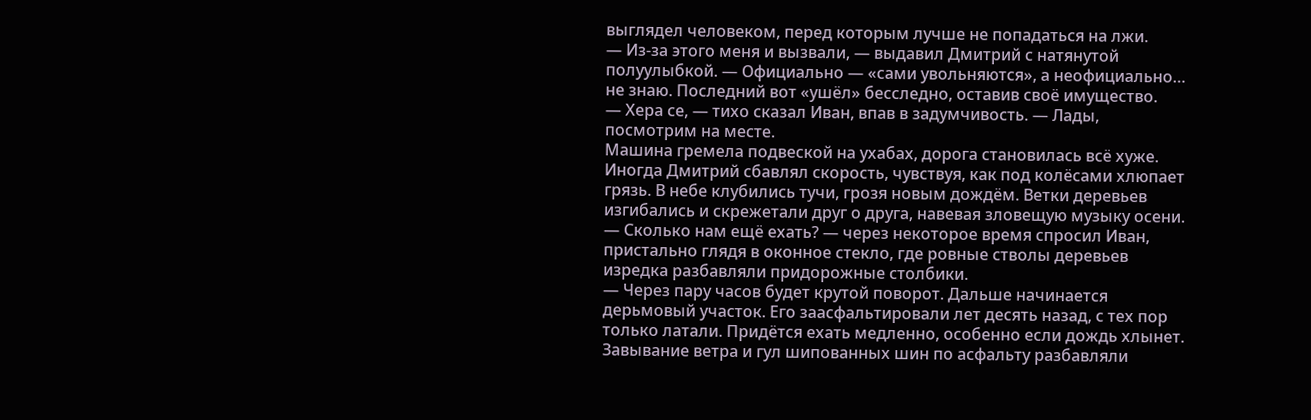выглядел человеком, перед которым лучше не попадаться на лжи.
— Из-за этого меня и вызвали, — выдавил Дмитрий с натянутой полуулыбкой. — Официально — «сами увольняются», а неофициально… не знаю. Последний вот «ушёл» бесследно, оставив своё имущество.
— Хера се, — тихо сказал Иван, впав в задумчивость. — Лады, посмотрим на месте.
Машина гремела подвеской на ухабах, дорога становилась всё хуже. Иногда Дмитрий сбавлял скорость, чувствуя, как под колёсами хлюпает грязь. В небе клубились тучи, грозя новым дождём. Ветки деревьев изгибались и скрежетали друг о друга, навевая зловещую музыку осени.
— Сколько нам ещё ехать? — через некоторое время спросил Иван, пристально глядя в оконное стекло, где ровные стволы деревьев изредка разбавляли придорожные столбики.
— Через пару часов будет крутой поворот. Дальше начинается дерьмовый участок. Его заасфальтировали лет десять назад, с тех пор только латали. Придётся ехать медленно, особенно если дождь хлынет.
Завывание ветра и гул шипованных шин по асфальту разбавляли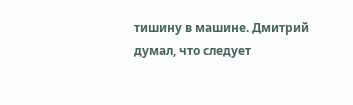тишину в машине. Дмитрий думал, что следует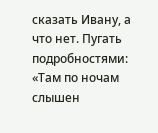сказать Ивану, а что нет. Пугать подробностями: «Там по ночам слышен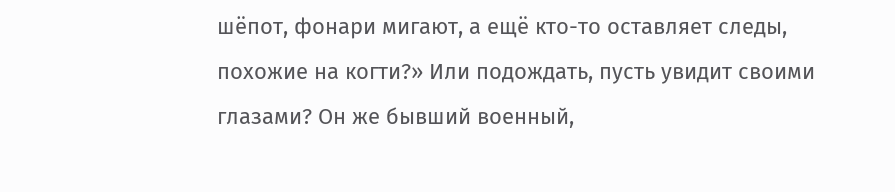шёпот, фонари мигают, а ещё кто-то оставляет следы, похожие на когти?» Или подождать, пусть увидит своими глазами? Он же бывший военный,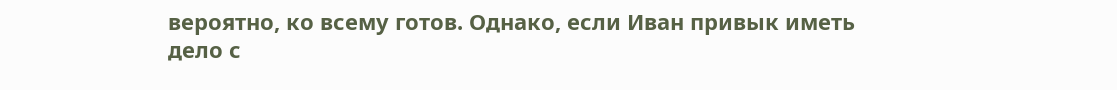вероятно, ко всему готов. Однако, если Иван привык иметь дело с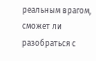реальным врагом, сможет ли разобраться с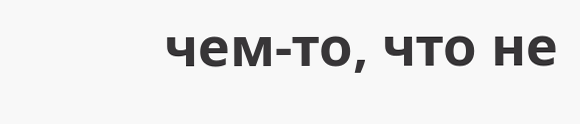чем-то, что не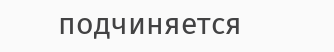подчиняется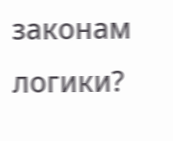законам логики?